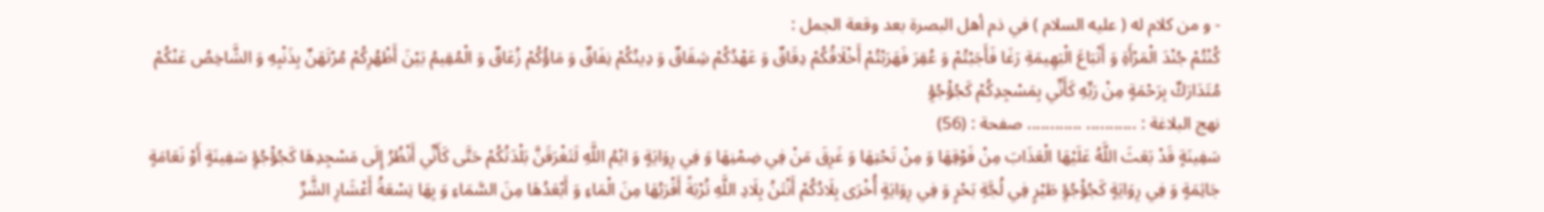- و من كلام له ( عليه السلام ) في ذم أهل البصرة بعد وقعة الجمل :
كُنْتُمْ جُنْدَ الْمَرْأَةِ وَ أَتْبَاعَ الْبَهِيمَةِ رَغَا فَأَجَبْتُمْ وَ عُقِرَ فَهَرَبْتُمْ أَخْلَاقُكُمْ دِقَاقٌ وَ عَهْدُكُمْ شِقَاقٌ وَ دِينُكُمْ نِفَاقٌ وَ مَاؤُكُمْ زُعَاقٌ وَ الْمُقِيمُ بَيْنَ أَظْهُرِكُمْ مُرْتَهَنٌ بِذَنْبِهِ وَ الشَّاخِصُ عَنْكُمْ مُتَدَارَكٌ بِرَحْمَةٍ مِنْ رَبِّهِ كَأَنِّي بِمَسْجِدِكُمْ كَجُؤْجُؤِ
نهج البلاغة : ........... ............ صفحة : (56)
سَفِينَةٍ قَدْ بَعَثَ اللَّهُ عَلَيْهَا الْعَذَابَ مِنْ فَوْقِهَا وَ مِنْ تَحْتِهَا وَ غَرِقَ مَنْ فِي ضِمْنِهَا وَ فِي رِوَايَةٍ وَ ايْمُ اللَّهِ لَتَغْرَقَنَّ بَلْدَتُكُمْ حَتَّى كَأَنِّي أَنْظُرُ إِلَى مَسْجِدِهَا كَجُؤْجُؤِ سَفِينَةٍ أَوْ نَعَامَةٍ جَاثِمَةٍ وَ فِي رِوَايَةٍ كَجُؤْجُؤِ طَيْرٍ فِي لُجَّةِ بَحْرٍ وَ فِي رِوَايَةٍ أُخْرَى بِلَادُكُمْ أَنْتَنُ بِلَادِ اللَّهِ تُرْبَةً أَقْرَبُهَا مِنَ الْمَاءِ وَ أَبْعَدُهَا مِنَ السَّمَاءِ وَ بِهَا تِسْعَةُ أَعْشَارِ الشَّرِّ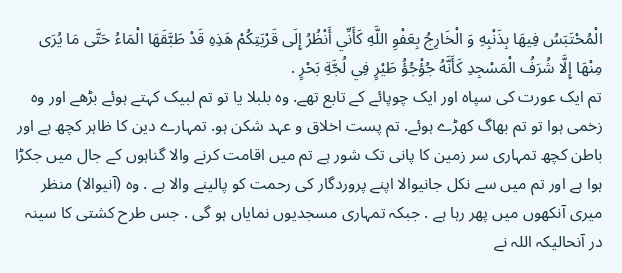الْمُحْتَبَسُ فِيهَا بِذَنْبِهِ وَ الْخَارِجُ بِعَفْوِ اللَّهِ كَأَنِّي أَنْظُرُ إِلَى قَرْيَتِكُمْ هَذِهِ قَدْ طَبَّقَهَا الْمَاءُ حَتَّى مَا يُرَى مِنْهَا إِلَّا شُرَفُ الْمَسْجِدِ كَأَنَّهُ جُؤْجُؤُ طَيْرٍ فِي لُجَّةِ بَحْرٍ .
تم ایک عورت کی سپاہ اور ایک چوپائے کے تابع تھے. وہ بلبلا یا تو تم لبیک کہتے ہوئے بڑھے اور وہ زخمی ہوا تو تم بھاگ کھڑے ہوئے. تم پست اخلاق و عہد شکن ہو. تمہارے دین کا ظاہر کچھ ہے اور باطن کچھ تمہاری سر زمین کا پانی تک شور ہے تم میں اقامت کرنے والا گناہوں کے جال میں جکڑا ہوا ہے اور تم میں سے نکل جانیوالا اپنے پروردگار کی رحمت کو پالینے والا ہے . وہ (آنیوالا) منظر میری آنکھوں میں پھر رہا ہے . جبکہ تمہاری مسجدیوں نمایاں ہو گی . جس طرح کشتی کا سینہ در آنحالیکہ اللہ نے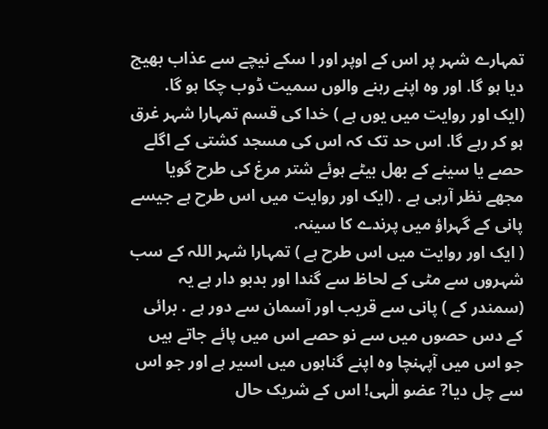تمہارے شہر پر اس کے اوپر اور ا سکے نیچے سے عذاب بھیج دیا ہو گا. اور وہ اپنے رہنے والوں سمیت ڈوب چکا ہو گا.
(ایک اور روایت میں یوں ہے ) خدا کی قسم تمہارا شہر غرق ہو کر رہے گا. اس حد تک کہ اس کی مسجد کشتی کے اگلے حصے یا سینے کے بھل بیٹے ہوئے شتر مرغ کی طرح گویا مجھے نظر آرہی ہے . (ایک اور روایت میں اس طرح ہے جیسے پانی کے گہراؤ میں پرندے کا سینہ.
( ایک اور روایت میں اس طرح ہے ) تمہارا شہر اللہ کے سب شہروں سے مٹی کے لحاظ سے گندا اور بدبو دار ہے یہ (سمندر کے ) پانی سے قریب اور آسمان سے دور ہے . برائی کے دس حصوں میں سے نو حصے اس میں پائے جاتے ہیں جو اس میں آپہنچا وہ اپنے گناہوں میں اسیر ہے اور جو اس سے چل دیا? عضو الٰہی! اس کے شریک حال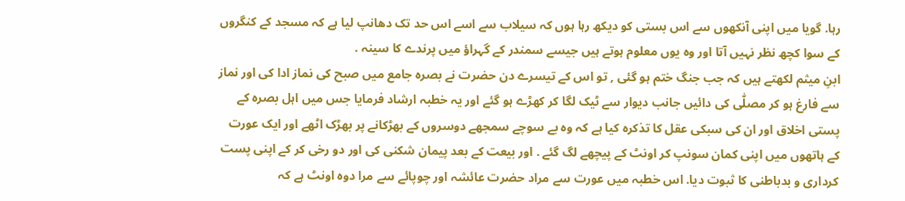رہا. گویا میں اپنی آنکھوں سے اس بستی کو دیکھ رہا ہوں کہ سیلاب سے اسے اس حد تک دھانپ لیا ہے کہ مسجد کے کنگروں کے سوا کچھ نظر نہیں آتا اور وہ یوں معلوم ہوتے ہیں جیسے سمندر کے گہراؤ میں پرندے کا سینہ .
ابنِ میثم لکھتے ہیں کہ جب جنگ ختم ہو گئی , تو اس کے تیسرے دن حضرت نے بصرہ جامع میں صبح کی نماز ادا کی اور نماز سے فارغ ہو کر مصلّٰی کی دائیں جانب دیوار سے ٹیک لگا کر کھڑے ہو گئے اور یہ خطبہ ارشاد فرمایا جس میں اہل بصرہ کے پستی اخلاق اور ان کی سبکی عقل کا تذکرہ کیا ہے کہ وہ بے سوچے سمجھے دوسروں کے بھڑکانے پر بھڑک اٹھے اور ایک عورت کے ہاتھوں میں اپنی کمان سونپ کر اونٹ کے پیچھے لگ گئے . اور بیعت کے بعد پیمان شکنی کی اور دو رخی کر کے اپنی پست کرداری و بدباطنی کا ثبوت دیا. اس خطبہ میں عورت سے مراد حضرت عائشہ اور چوپائے سے مرا دوہ اونٹ ہے کہ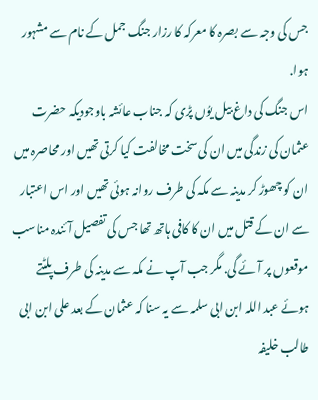جس کی وجہ سے بصرہ کا معرکہ کا رزار جنگ جمل کے نام سے مشہور ہوا.
اس جنگ کی داغ بیل یوُں پڑی کہ جناب عائشہ باوجودیکہ حضرت عثمان کی زندگی میں ان کی سخت مخالفت کیا کرتی تھیں اور محاصرہ میں ان کو چھوڑ کر مدینہ سے مکہ کی طرف روانہ ہوئی تھیں اور اس اعتبار سے ان کے قتل میں ان کا کافی ہاتھ تھا جس کی تفصیل آئندہ مناسب موقعوں پر آئے گی. مگر جب آپ نے مکہ سے مدینہ کی طرف پلٹتے ہوئے عبد اللہ ابن ابی سلمہ سے یہ سنا کہ عثمان کے بعد علی ابن ابی طالب خلیفہ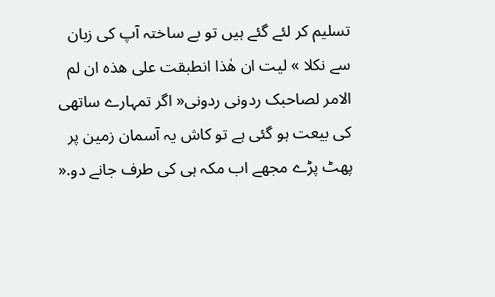تسلیم کر لئے گئے ہیں تو بے ساختہ آپ کی زبان سے نکلا » لیت ان ھٰذا انطبقت علی ھذہ ان لم الامر لصاحبک ردونی ردونی« اگر تمہارے ساتھی کی بیعت ہو گئی ہے تو کاش یہ آسمان زمین پر پھٹ پڑے مجھے اب مکہ ہی کی طرف جانے دو.«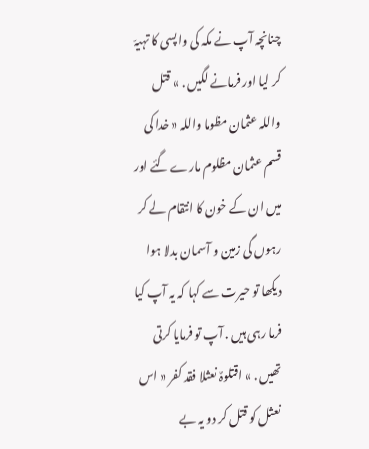چنانچہ آپ نے مکہ کی واپسی کا تہیہّ کر لیا اور فرمانے لگیں . » قتل واللہ عثمان مظوما واللہ « خدا کی قسم عثمان مظلوم مارے گئے اور میں ان کے خون کا انتقام لے کر رہوں گی زمین و آسمان بدلا ہوا دیکھا تو حیرت سے کہا کہ یہ آپ کیا فرما رہی ہیں . آپ تو فرمایا کرتی تھیں . » اقتلوہٌ نعثلا فقد کفر « اس نعثل کو قتل کر دو یہ بے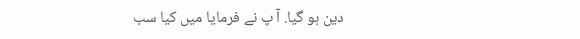دین ہو گیا. آ پ نے فرمایا میں کیا سب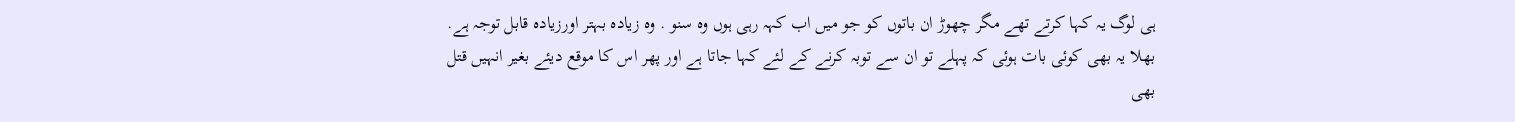ہی لوگ یہ کہا کرتے تھے مگر چھوڑ ان باتوں کو جو میں اب کہہ رہی ہوں وہ سنو . وہ زیادہ بہتر اورزیادہ قابل توجہ ہے. بھلا یہ بھی کوئی بات ہوئی کہ پہلے تو ان سے توبہ کرنے کے لئے کہا جاتا ہے اور پھر اس کا موقع دیئے بغیر انہیں قتل بھی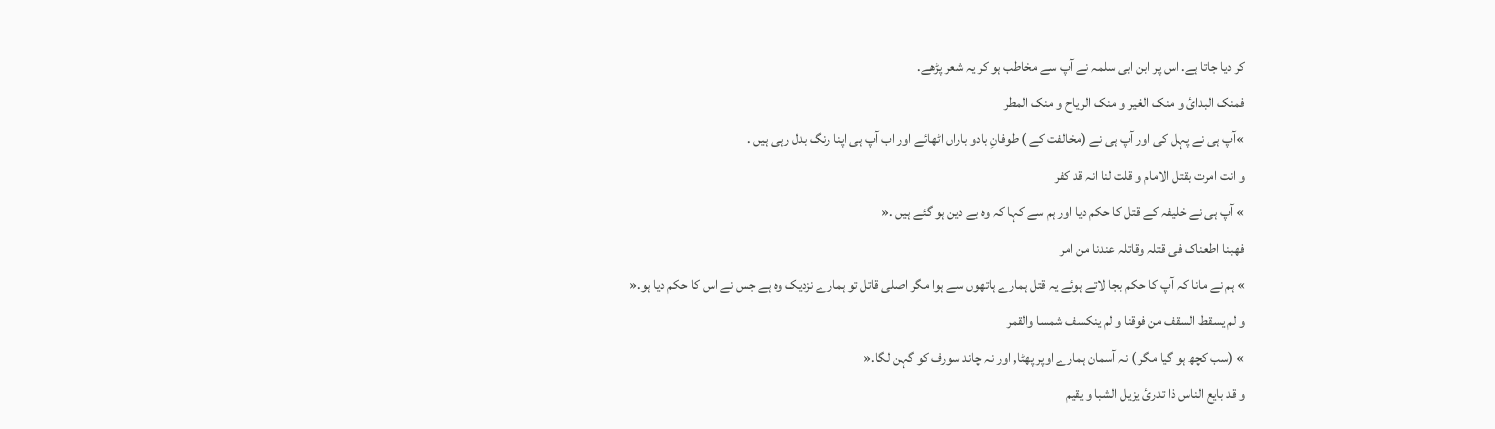کر دیا جاتا ہے. اس پر ابن ابی سلمہ نے آپ سے مخاطب ہو کر یہ شعر پڑھے.
فمنک البدائ و منک الغیر و منک الریاح و منک المطر
»آپ ہی نے پہل کی اور آپ ہی نے (مخالفت کے ) طوفانِ بادو باراں اٹھائے اور اب آپ ہی اپنا رنگ بدل رہی ہیں .
و انت امرت بقتل الامام و قلت لنا انہ قد کفر
» آپ ہی نے خلیفہ کے قتل کا حکم دیا اور ہم سے کہا کہ وہ بے دین ہو گئے ہیں .«
فھبنا اطعناک فی قتلہ وقاتلہ عندنا من امر
» ہم نے مانا کہ آپ کا حکم بجا لاتے ہوئے یہ قتل ہمارے ہاتھوں سے ہوا مگر اصلی قاتل تو ہمارے نزدیک وہ ہے جس نے اس کا حکم دیا ہو.«
و لم یسقط السقف من فوقنا و لم ینکسف شمسا والقمر
» (سب کچھ ہو گیا مگر ) نہ آسمان ہمارے اوپر پھٹا, اور نہ چاند سورف کو گہن لگا.«
و قد بایع الناس ذا تدرئ یزیل الشبا و یقیم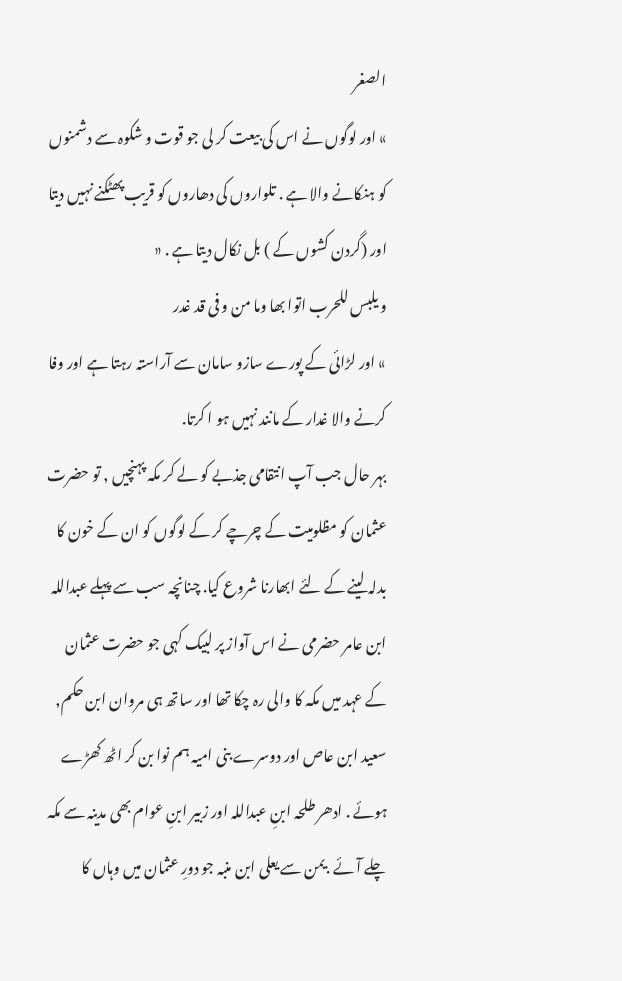الصغر
» اور لوگوں نے اس کی بیعت کر لی جو قوت و شکوہ سے دشمنوں کو ہنکانے والا ہے . تلواروں کی دھاروں کو قریب پھٹکنے نہیں دیتا اور (گردن کشوں کے ) بل نکال دیتا ہے . «
و یلبس للحرب اتوا بھا وما من و فی قد غدر
» اور لڑائی کے پورے سازو سامان سے آراستہ رہتا ہے اور وفا کرنے والا غدار کے مانند نہیں ہو ا کرتا.
بہر حال جب آپ انتقامی جذبے کو لے کر مکہ پہنچیں , تو حضرت عثمان کو مظلومیت کے چرچے کر کے لوگوں کو ان کے خون کا بدلہ لینے کے لئے ابھارنا شروع کیا. چنانچہ سب سے پہلے عبداللہ ابن عامر حضرمی نے اس آواز پر لبیک کہی جو حضرت عثمان کے عہد میں مکہ کا والی رہ چکا تھا اور ساتھ ہی مروان ابن حکم, سعید ابن عاص اور دوسرے بنی امیہ ہم نوا بن کر اٹھ کھڑے ہوئے . ادھر طلحہ ابنِ عبداللہ اور زبیر ابنِ عوام بھی مدینہ سے مکہ چلے آئے .یمن سے یعلی ابن منبہ جو دورِ عثمان میں وہاں کا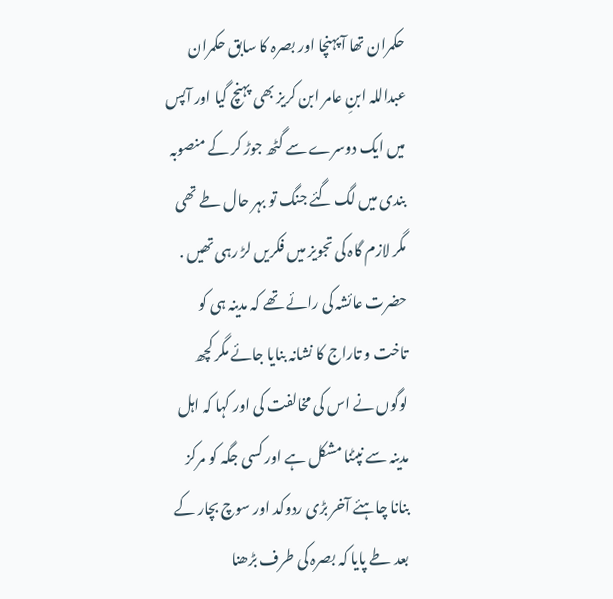حکمران تھا آپہنچا اور بصرہ کا سابق حکمران عبداللہ ابنِ عامر ابن کریز بھی پہنچ گیا اور آپس میں ایک دوسرے سے گٹھ جوڑ کر کے منصوبہ بندی میں لگ گئے جنگ تو بہر حال طے تھی مگر لازم گاہ کی تجویز میں فکریں لڑ رہی تھیں . حضرت عائشہ کی رائے تھے کہ مدینہ ہی کو تاخت و تاراج کا نشانہ بنایا جائے مگر کچھ لوگوں نے اس کی مخالفت کی اور کہا کہ اہل مدینہ سے نپٹنا مشکل ہے اور کسی جگہ کو مرکز بنانا چاہئے آخر بڑی ردوکد اور سوچ بچار کے بعد طے پایا کہ بصرہ کی طرف بڑھنا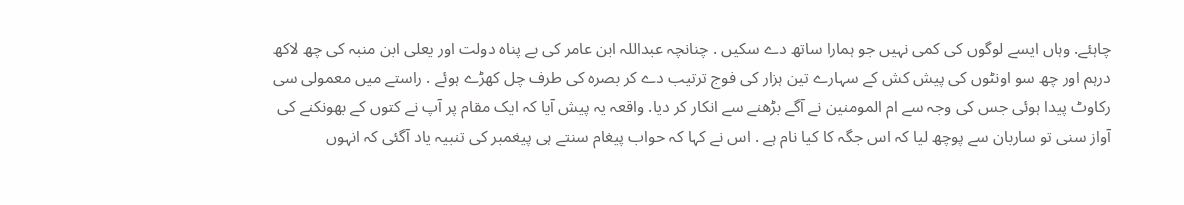چاہئے. وہاں ایسے لوگوں کی کمی نہیں جو ہمارا ساتھ دے سکیں . چنانچہ عبداللہ ابن عامر کی بے پناہ دولت اور یعلی ابن منبہ کی چھ لاکھ درہم اور چھ سو اونٹوں کی پیش کش کے سہارے تین ہزار کی فوج ترتیب دے کر بصرہ کی طرف چل کھڑے ہوئے . راستے میں معمولی سی رکاوٹ پیدا ہوئی جس کی وجہ سے ام المومنین نے آگے بڑھنے سے انکار کر دیا. واقعہ یہ پیش آیا کہ ایک مقام پر آپ نے کتوں کے بھونکنے کی آواز سنی تو ساربان سے پوچھ لیا کہ اس جگہ کا کیا نام ہے . اس نے کہا کہ حواب پیغام سنتے ہی پیغمبر کی تنبیہ یاد آگئی کہ انہوں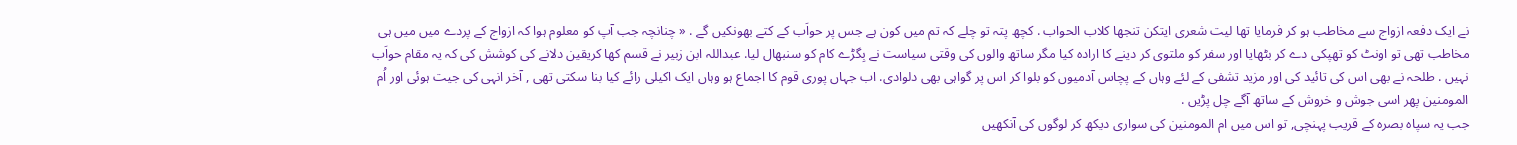نے ایک دفعہ ازواج سے مخاطب ہو کر فرمایا تھا لیت شعری ایتکن تنجھا کلاب الحواب . کچھ پتہ تو چلے کہ تم میں کون ہے جس پر حواَب کے کتے بھونکیں گے . « چنانچہ جب آپ کو معلوم ہوا کہ ازواج کے پردے میں میں ہی مخاطب تھی تو اونٹ کو تھپکی دے کر بٹھایا اور سفر کو ملتوی کر دینے کا ارادہ کیا مگر ساتھ والوں کی وقتی سیاست نے بِگڑے کام کو سنبھال لیا. عبداللہ ابن زبیر نے قسم کھا کریقین دلانے کی کوشش کی کہ یہ مقام حواَب نہیں . طلحہ نے بھی اس کی تائید کی اور مزید تشفی کے لئے وہاں کے پچاس آدمیوں کو بلوا کر اس پر گواہی بھی دلوادی. اب جہاں پوری قوم کا اجماع ہو وہاں ایک اکیلی رائے کیا بنا سکتی تھی , آخر انہی کی جیت ہوئی اور اُم المومنین پھر اسی جوش و خروش کے ساتھ آگے چل پڑیں .
جب یہ سپاہ بصرہ کے قریب پہنچی, تو اس میں ام المومنین کی سواری دیکھ کر لوگوں کی آنکھیں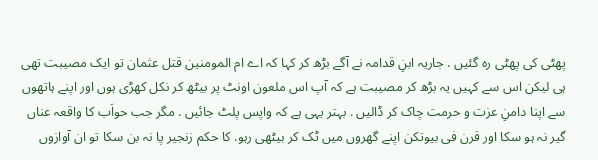پھٹی کی پھٹی رہ گئیں . جاریہ ابنِ قدامہ نے آگے بڑھ کر کہا کہ اے ام المومنین قتل عثمان تو ایک مصیبت تھی ہی لیکن اس سے کہیں یہ بڑھ کر مصیبت ہے کہ آپ اس ملعون اونٹ پر بیٹھ کر نکل کھڑی ہوں اور اپنے ہاتھوں سے اپنا دامنِ عزت و حرمت چاک کر ڈالیں . بہتر یہی ہے کہ واپس پلٹ جائیں . مگر جب حواَب کا واقعہ عناں گیر نہ ہو سکا اور قرن فی بیوتکن اپنے گھروں میں ٹک کر بیٹھی رہو. کا حکم زنجیر پا نہ بن سکا تو ان آوازوں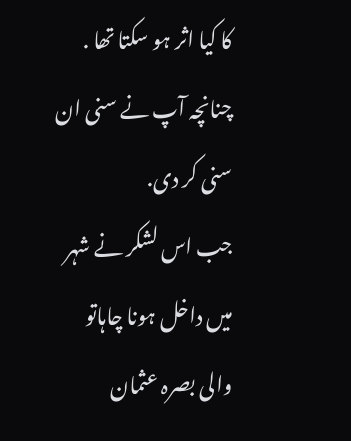کا کیا اثر ہو سکتا تھا . چنانچہ آپ نے سنی ان سنی کر دی.
جب اس لشکر نے شہر میں داخل ہونا چاہاتو والی بصرہ عثمان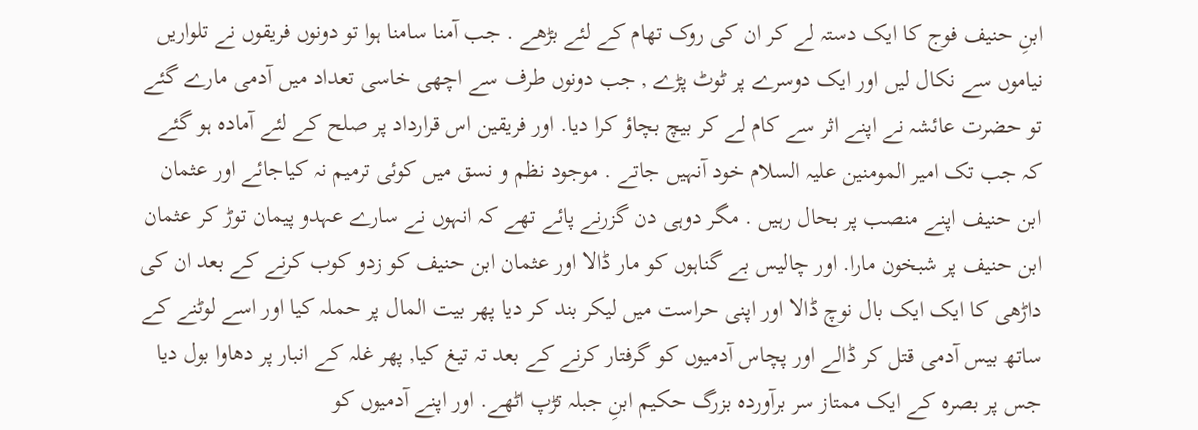ابنِ حنیف فوج کا ایک دستہ لے کر ان کی روک تھام کے لئے بڑھے . جب آمنا سامنا ہوا تو دونوں فریقوں نے تلواریں نیاموں سے نکال لیں اور ایک دوسرے پر ٹوٹ پڑے , جب دونوں طرف سے اچھی خاسی تعداد میں آدمی مارے گئے تو حضرت عائشہ نے اپنے اثر سے کام لے کر بیچ بچاؤ کرا دیا. اور فریقین اس قرارداد پر صلح کے لئے آمادہ ہو گئے کہ جب تک امیر المومنین علیہ السلام خود آنہیں جاتے . موجود نظم و نسق میں کوئی ترمیم نہ کیاجائے اور عثمان ابن حنیف اپنے منصب پر بحال رہیں . مگر دوہی دن گزرنے پائے تھے کہ انہوں نے سارے عہدو پیمان توڑ کر عثمان ابن حنیف پر شبخون مارا. اور چالیس بے گناہوں کو مار ڈالا اور عثمان ابن حنیف کو زدو کوب کرنے کے بعد ان کی داڑھی کا ایک ایک بال نوچ ڈالا اور اپنی حراست میں لیکر بند کر دیا پھر بیت المال پر حملہ کیا اور اسے لوٹنے کے ساتھ بیس آدمی قتل کر ڈالے اور پچاس آدمیوں کو گرفتار کرنے کے بعد تہ تیغ کیا, پھر غلہ کے انبار پر دھاوا بول دیا جس پر بصرہ کے ایک ممتاز سر برآوردہ بزرگ حکیم ابنِ جبلہ تڑپ اٹھے. اور اپنے آدمیوں کو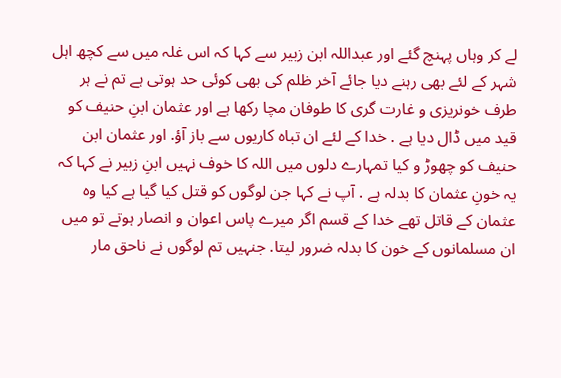لے کر وہاں پہنچ گئے اور عبداللہ ابن زبیر سے کہا کہ اس غلہ میں سے کچھ اہل شہر کے لئے بھی رہنے دیا جائے آخر ظلم کی بھی کوئی حد ہوتی ہے تم نے ہر طرف خونریزی و غارت گری کا طوفان مچا رکھا ہے اور عثمان ابنِ حنیف کو قید میں ڈال دیا ہے . خدا کے لئے ان تباہ کاریوں سے باز آؤ. اور عثمان ابن حنیف کو چھوڑ و کیا تمہارے دلوں میں اللہ کا خوف نہیں ابنِ زبیر نے کہا کہ یہ خونِ عثمان کا بدلہ ہے . آپ نے کہا جن لوگوں کو قتل کیا گیا ہے کیا وہ عثمان کے قاتل تھے خدا کے قسم اگر میرے پاس اعوان و انصار ہوتے تو میں ان مسلمانوں کے خون کا بدلہ ضرور لیتا. جنہیں تم لوگوں نے ناحق مار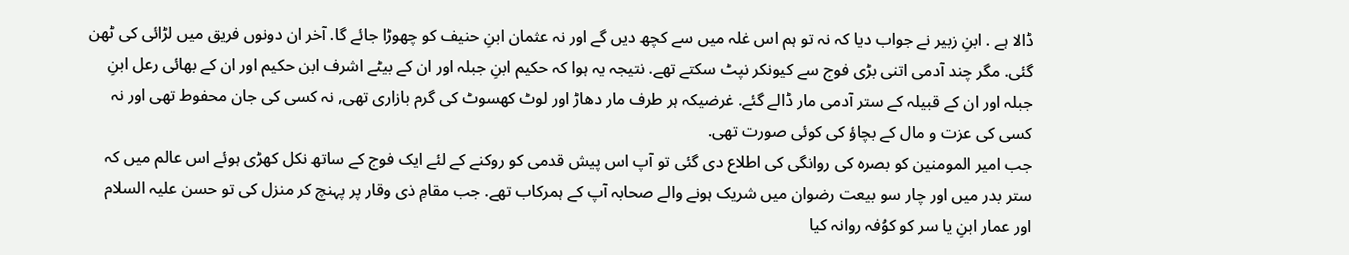ڈالا ہے . ابنِ زبیر نے جواب دیا کہ نہ تو ہم اس غلہ میں سے کچھ دیں گے اور نہ عثمان ابنِ حنیف کو چھوڑا جائے گا. آخر ان دونوں فریق میں لڑائی کی ٹھن گئی. مگر چند آدمی اتنی بڑی فوج سے کیونکر نپٹ سکتے تھے. نتیجہ یہ ہوا کہ حکیم ابنِ جبلہ اور ان کے بیٹے اشرف ابن حکیم اور ان کے بھائی رعل ابنِ جبلہ اور ان کے قبیلہ کے ستر آدمی مار ڈالے گئے. غرضیکہ ہر طرف مار دھاڑ اور لوٹ کھسوٹ کی گرم بازاری تھی, نہ کسی کی جان محفوط تھی اور نہ کسی کی عزت و مال کے بچاؤ کی کوئی صورت تھی.
جب امیر المومنین کو بصرہ کی روانگی کی اطلاع دی گئی تو آپ اس پیش قدمی کو روکنے کے لئے ایک فوج کے ساتھ نکل کھڑی ہوئے اس عالم میں کہ ستر بدر میں اور چار سو بیعت رضوان میں شریک ہونے والے صحابہ آپ کے ہمرکاب تھے. جب مقامِ ذی وقار پر پہنچ کر منزل کی تو حسن علیہ السلام اور عمار ابنِ یا سر کو کوُفہ روانہ کیا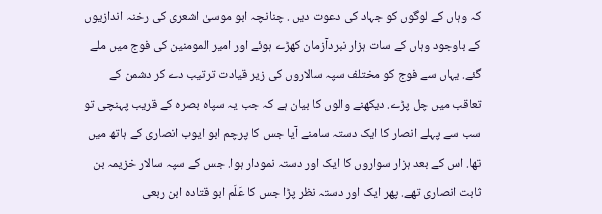کہ وہاں کے لوگوں کو جہاد کی دعوت دیں . چنانچہ ابو موسیٰ اشعری کی رخنہ اندازیوں کے باوجود وہاں کے سات ہزار نبردآزمان کھڑے ہوئے اور امیر المومنین کی فوج میں ملے گئے. یہاں سے فوج کو مختلف سپہ سالاروں کی زیر قیادت ترتیب دے کر دشمن کے تعاقب میں چل پڑے. دیکھنے والوں کا بیان ہے کہ جب یہ سپاہ بصرہ کے قریب پہنچی تو سب سے پہلے انصار کا ایک دستہ سامنے آیا جس کا پرچم ابو ایوب انصاری کے ہاتھ میں تھا. اس کے بعد ہزار سواروں کا ایک اور دستہ نمودار ہوا. جس کے سپہ سالار خزیمہ بن ثابت انصاری تھے. پھر ایک اور دستہ نظر پڑا جس کا عَلَم ابو قتادہ ابن ربعی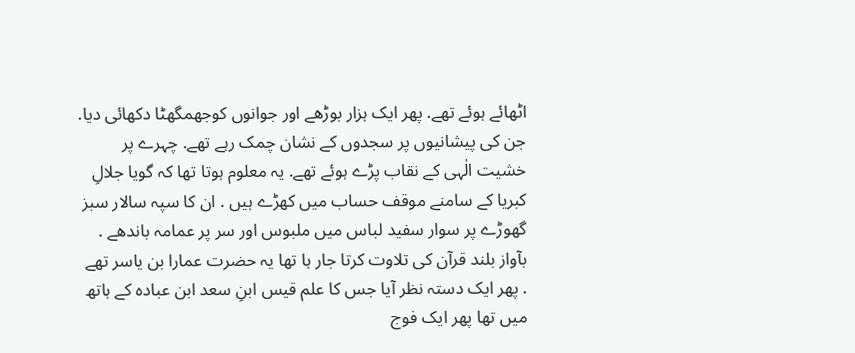اٹھائے ہوئے تھے. پھر ایک ہزار بوڑھے اور جوانوں کوجھمگھٹا دکھائی دیا. جن کی پیشانیوں پر سجدوں کے نشان چمک رہے تھے. چہرے پر خشیت الٰہی کے نقاب پڑے ہوئے تھے. یہ معلوم ہوتا تھا کہ گویا جلالِ کبریا کے سامنے موقف حساب میں کھڑے ہیں . ان کا سپہ سالار سبز گھوڑے پر سوار سفید لباس میں ملبوس اور سر پر عمامہ باندھے . بآواز بلند قرآن کی تلاوت کرتا جار ہا تھا یہ حضرت عمارا بن یاسر تھے . پھر ایک دستہ نظر آیا جس کا علم قیس ابنِ سعد ابن عبادہ کے ہاتھ میں تھا پھر ایک فوج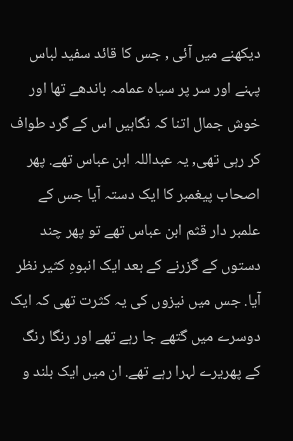دیکھنے میں آئی , جس کا قائد سفید لباس پہنے اور سر پر سیاہ عمامہ باندھے تھا اور خوش جمال اتنا کہ نگاہیں اس کے گرد طواف کر رہی تھی, یہ عبداللہ ابن عباس تھے. پھر اصحاب پیغمبر کا ایک دستہ آیا جس کے علمبر دار قثم ابن عباس تھے تو پھر چند دستوں کے گزرنے کے بعد ایک انبوهِ کثیر نظر آیا. جس میں نیزوں کی یہ کثرت تھی کہ ایک دوسرے میں گتھے جا رہے تھے اور رنگا رنگ کے پھریرے لہرا رہے تھے. ان میں ایک بلند و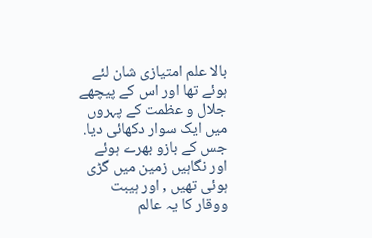بالا علم امتیازی شان لئے ہوئے تھا اور اس کے پیچھے جلال و عظمت کے پہروں میں ایک سوار دکھائی دیا. جس کے بازو بھرے ہوئے اور نگاہیں زمین میں گڑی ہوئی تھیں , اور ہیبت ووقار کا یہ عالم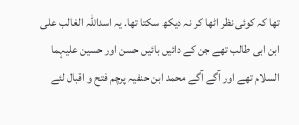تھا کہ کوئی نظر اٹھا کر نہ دیکھ سکتا تھا. یہ اسداللہ الغالب علی ابن ابی طالب تھے جن کے دائیں بائیں حسن اور حسین علیہما السلام تھے اور آگے آگے محمد ابن حنفیہ پرچم فتح و اقبال لئے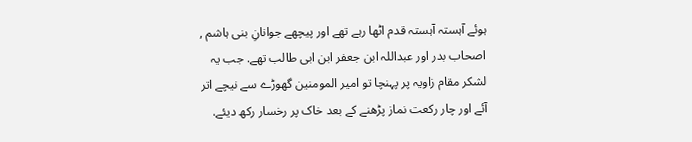ہوئے آہستہ آہستہ قدم اٹھا رہے تھے اور پیچھے جوانانِ بنی ہاشم , اصحاب بدر اور عبداللہ ابن جعفر ابن ابی طالب تھے. جب یہ لشکر مقام زاویہ پر پہنچا تو امیر المومنین گھوڑے سے نیچے اتر آئے اور چار رکعت نماز پڑھنے کے بعد خاک پر رخسار رکھ دیئے.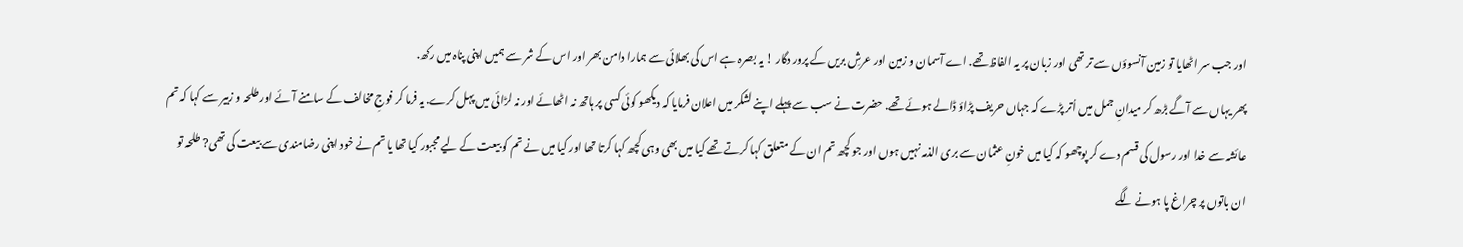اور جب سر اٹھایا تو زمین آنسوؤں سے تر تھی اور زبان پر یہ الفاظ تھے. اے آسمان و زمین اور عرشِ بریں کے پرور دگار ! یہ بصرہ ہے اس کی بھلائی سے ہمارا دامن بھر اور اس کے شر سے ہمیں اپنی پناہ میں رکھ.
پھر یہاں سے آگے بڑھ کر میدانِ جمل میں اُتر پڑے کہ جہاں حریف پڑاؤ ڈالے ہوئے تھے. حضرت نے سب سے پہلے اپنے لشکر میں اعلان فرمایا کہ دیکھو کوئی کسی پر ہاتھ نہ اٹھائے اور نہ لڑائی میں پہل کرے. یہ فرما کر فوجِ مخالف کے سامنے آئے اور طلحہ و زبیر سے کہا کہ تم عائشہ سے خدا اور رسول کی قسم دے کر پوچھو کہ کیا میں خونِ عثمان سے بری الذمہ نہیں ہوں اور جو کچھ تم ان کے متعلق کہا کرتے تھے کیا میں بھی وہی کچھ کہا کرتا تھا اور کیا میں نے تم کو بیعت کے لیے مجبور کیا تھا یا تم نے خود اپنی رضامندی سے بیعت کی تھی? طلحہ تو ان باتوں پر چراغ پا ہونے لگے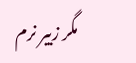مگر زبیر نرم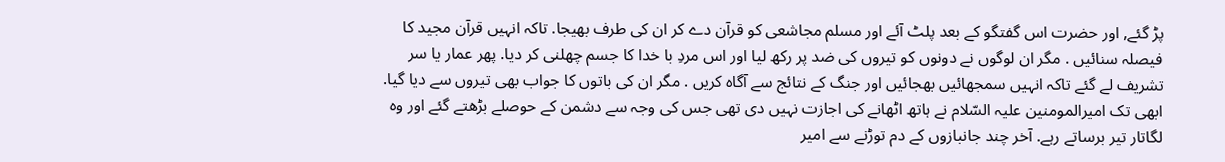پڑ گئے, اور حضرت اس گفتگو کے بعد پلٹ آئے اور مسلم مجاشعی کو قرآن دے کر ان کی طرف بھیجا. تاکہ انہیں قرآن مجید کا فیصلہ سنائیں . مگر ان لوگوں نے دونوں کو تیروں کی ضد پر رکھ لیا اور اس مردِ با خدا کا جسم چھلنی کر دیا. پھر عمار یا سر تشریف لے گئے تاکہ انہیں سمجھائیں بھجائیں اور جنگ کے نتائج سے آگاہ کریں . مگر ان کی باتوں کا جواب بھی تیروں سے دیا گیا. ابھی تک امیرالمومنین علیہ السّلام نے ہاتھ اٹھانے کی اجازت نہیں دی تھی جس کی وجہ سے دشمن کے حوصلے بڑھتے گئے اور وہ لگاتار تیر برساتے رہے. آخر چند جانبازوں کے دم توڑنے سے امیر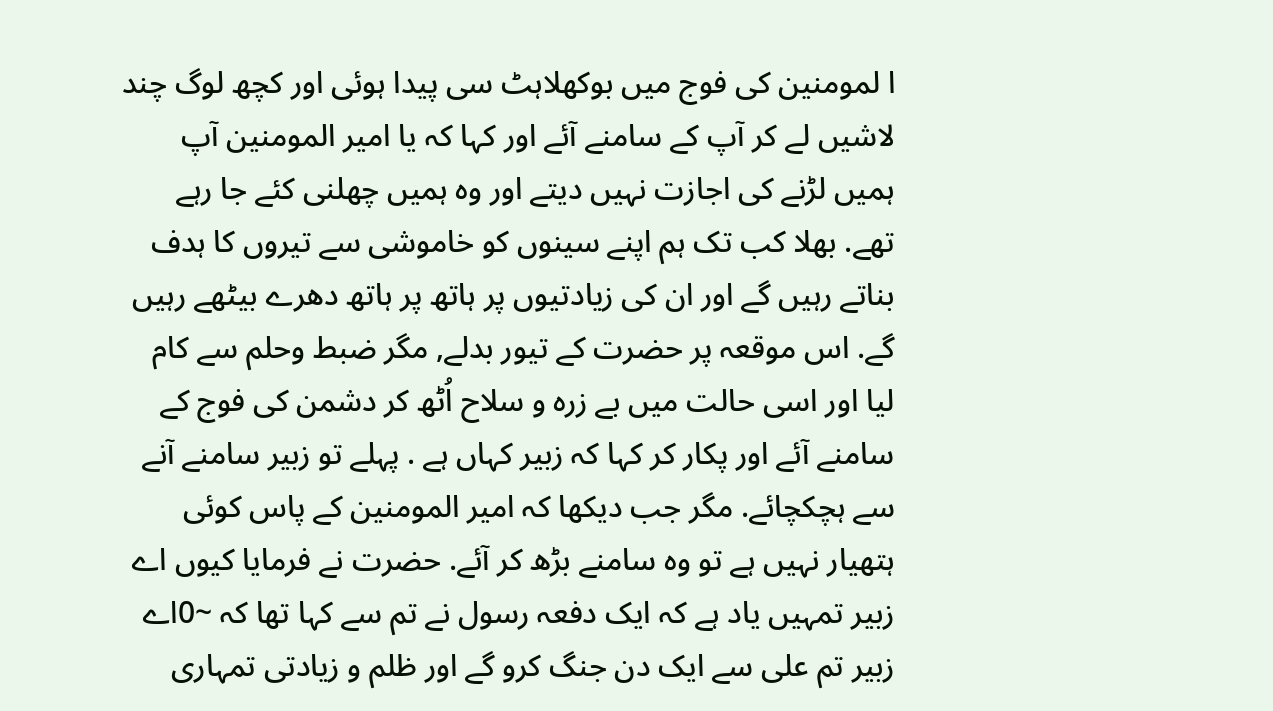ا لمومنین کی فوج میں بوکھلاہٹ سی پیدا ہوئی اور کچھ لوگ چند لاشیں لے کر آپ کے سامنے آئے اور کہا کہ یا امیر المومنین آپ ہمیں لڑنے کی اجازت نہیں دیتے اور وہ ہمیں چھلنی کئے جا رہے تھے. بھلا کب تک ہم اپنے سینوں کو خاموشی سے تیروں کا ہدف بناتے رہیں گے اور ان کی زیادتیوں پر ہاتھ پر ہاتھ دھرے بیٹھے رہیں گے. اس موقعہ پر حضرت کے تیور بدلے, مگر ضبط وحلم سے کام لیا اور اسی حالت میں بے زرہ و سلاح اُٹھ کر دشمن کی فوج کے سامنے آئے اور پکار کر کہا کہ زبیر کہاں ہے . پہلے تو زبیر سامنے آنے سے ہچکچائے. مگر جب دیکھا کہ امیر المومنین کے پاس کوئی ہتھیار نہیں ہے تو وہ سامنے بڑھ کر آئے. حضرت نے فرمایا کیوں اے زبیر تمہیں یاد ہے کہ ایک دفعہ رسول نے تم سے کہا تھا کہ ~0اے زبیر تم علی سے ایک دن جنگ کرو گے اور ظلم و زیادتی تمہاری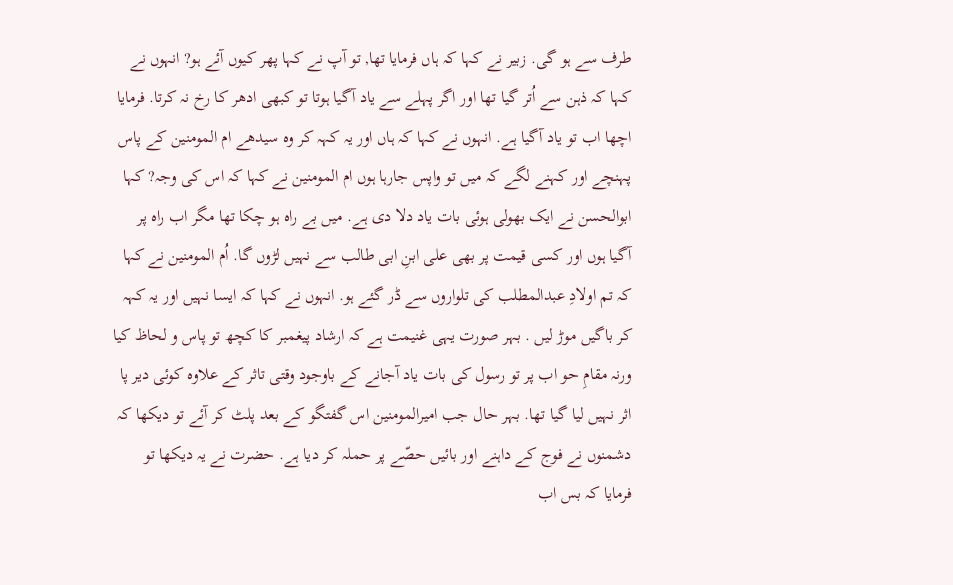طرف سے ہو گی. زبیر نے کہا کہ ہاں فرمایا تھا, تو آپ نے کہا پھر کیوں آئے ہو? انہوں نے کہا کہ ذہن سے اُتر گیا تھا اور اگر پہلے سے یاد آگیا ہوتا تو کبھی ادھر کا رخ نہ کرتا. فرمایا اچھا اب تو یاد آگیا ہے. انہوں نے کہا کہ ہاں اور یہ کہہ کر وہ سیدھے ام المومنین کے پاس پہنچے اور کہنے لگے کہ میں تو واپس جارہا ہوں ام المومنین نے کہا کہ اس کی وجہ? کہا ابوالحسن نے ایک بھولی ہوئی بات یاد دلا دی ہے. میں بے راہ ہو چکا تھا مگر اب راہ پر آگیا ہوں اور کسی قیمت پر بھی علی ابنِ ابی طالب سے نہیں لڑوں گا. اُم المومنین نے کہا کہ تم اولادِ عبدالمطلب کی تلواروں سے ڈر گئے ہو. انہوں نے کہا کہ ایسا نہیں اور یہ کہہ کر باگیں موڑ لیں . بہر صورت یہی غنیمت ہے کہ ارشاد پیغمبر کا کچھ تو پاس و لحاظ کیا ورنہ مقامِ حو اب پر تو رسول کی بات یاد آجانے کے باوجود وقتی تاثر کے علاوہ کوئی دیر پا اثر نہیں لیا گیا تھا. بہر حال جب امیرالمومنین اس گفتگو کے بعد پلٹ کر آئے تو دیکھا کہ دشمنوں نے فوج کے داہنے اور بائیں حصّے پر حملہ کر دیا ہے. حضرت نے یہ دیکھا تو فرمایا کہ بس اب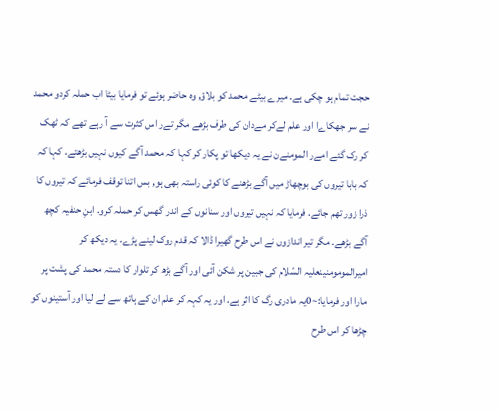حجت تمام ہو چکی ہے. میرے بیٹے محمد کو بلاؤ, وہ حاضر ہوئے تو فرمایا بیٹا اب حملہ کردو محمد نے سر جھکاےا اور علم لےکر مےدان کی طرف بڑھے مگر تےر اس کثرت سے آ رہے تھے کہ ٹھک کر رک گئے امےر المومنےن نے یہ دیکھا تو پکار کر کہا کہ محمد آگے کیوں نہیں بڑھتے. کہا کہ کہ بابا تیروں کی بوچھاڑ میں آگے بڑھنے کا کوئی راستہ بھی ہو, بس اتنا توقف فرمائے کہ تیروں کا ذرا زور تھم جائے. فرمایا کہ نہیں تیروں اور سنانوں کے اندر گھس کر حملہ کرو. ابنِ حنفیہ کچھ آگے بڑھے. مگر تیر اندازوں نے اس طرح گھیرا ڈالا کہ قدم روک لینے پڑے. یہ دیکھ کر امیرالمومومنینعلیہ السّلام کی جبین پر شکن آئی اور آگے بڑھ کر تلوار کا دستہ محمد کی پشت پر مارا اور فرمایا:~0یہ مادری رگ کا اثر ہے. اور یہ کہہ کر علم ان کے ہاتھ سے لے لیا اور آستینوں کو چڑھا کر اس طرح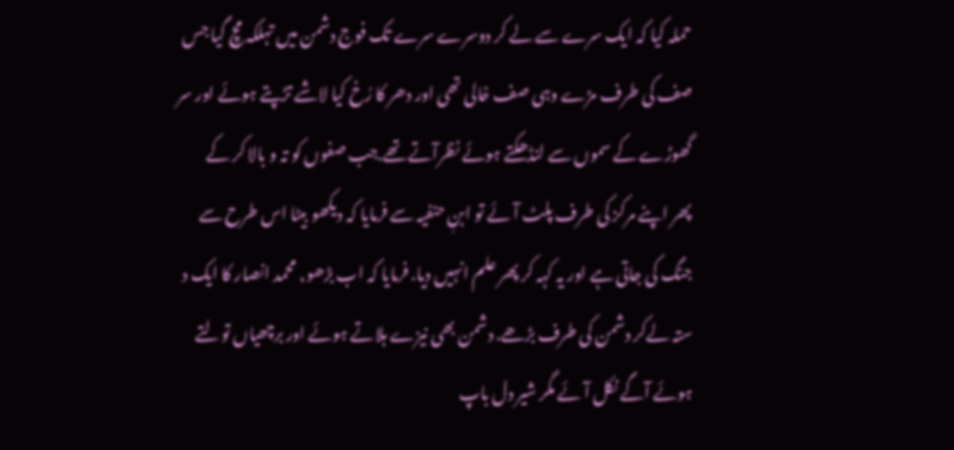حملہ کیا کہ ایک سرے سے لے کر دوسرے سرے تک فوج دشمن میں تہلکہ مچ گیا جس صف کی طرف مڑے وہی صف خالی تھی اور دھر کا رُخ کیا لاشے تڑپتے ہوئے اور سر گھوڑے کے سموں سے لنڈھکتے ہوئے نظرآتے تھے.جب صفوں کو تہ و بالا کر کے پھر اپنے مرکز کی طرف پلٹ آئے تو ابنِ حنفیہ سے فرمایا کہ دیکھو بیٹا اس طرح سے جنگ کی جاتی ہے اور یہ کہہ کر پھر علم انہیں دیا. فرمایا کہ اب بڑھو, محمد انصار کا ایک د ستہ لےکر دشمن کی طرف بڑھے. دشمن بھی نیزے ہلاتے ہوئے اور برچھیاں تولتے ہوئے آگے نکل آئے مگر شیر دل باپ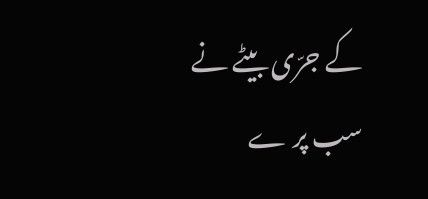کے جرّی بیٹے نے سب پر ے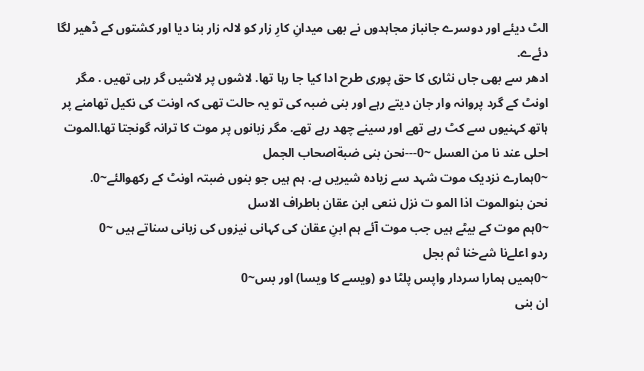الٹ دیئے اور دوسرے جانباز مجاہدوں نے بھی میدانِ کارِ زار کو لالہ زار بنا دیا اور کشتوں کے ڈھیر لگا دئےے.
ادھر سے بھی جاں نثاری کا حق پوری طرح ادا کیا جا رہا تھا. لاشوں پر لاشیں گر رہی تھیں . مگر اونٹ کے گرد پروانہ وار جان دیتے رہے اور بنی ضبہ کی تو یہ حالت تھی کہ اونت کی نکیل تھامنے پر ہاتھ کہنیوں سے کٹ رہے تھے اور سینے چھد رہے تھے. مگر زبانوں پر موت کا ترانہ گونجتا تھا.الموت احلی عند نا من العسل ~0---نحن بنی ضبةاصحاب الجمل
~0ہمارے نزدیک موت شہد سے زیادہ شیریں ہے. ہم ہیں جو بنوں ضبتہ اونٹ کے رکھوالئے~0.
نحن بنوالموت اذا المو ت نزل ننعی ابن عقان باطراف الاسل
~0ہم موت کے بیٹے ہیں جب موت آئے ہم ابنِ عقان کی کہانی نیزوں کی زبانی سناتے ہیں ~0
ردو اعلےنا شےخنا ثم بجل
~0ہمیں ہمارا سردار واپس پلٹا دو (ویسے کا ویسا) اور بس~0
ان بنی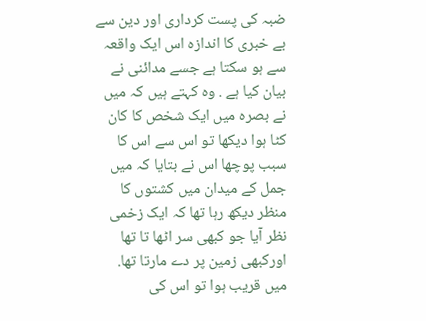ضبہ کی پست کرداری اور دین سے بے خبری کا اندازہ اس ایک واقعہ سے ہو سکتا ہے جسے مدائنی نے بیان کیا ہے . وہ کہتے ہیں کہ میں نے بصرہ میں ایک شخص کا کان کٹا ہوا دیکھا تو اس سے اس کا سبب پوچھا اس نے بتایا کہ میں جمل کے میدان میں کشتوں کا منظر دیکھ رہا تھا کہ ایک زخمی نظر آیا جو کبھی سر اٹھا تا تھا اورکبھی زمین پر دے مارتا تھا. میں قریب ہوا تو اس کی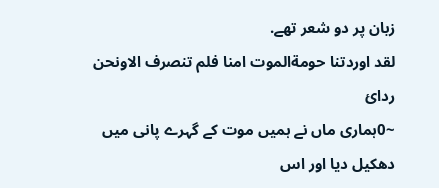زبان پر دو شعر تھے.
لقد اوردتنا حومةالموت امنا فلم تنصرف الاونحن ردائ
~0ہماری ماں نے ہمیں موت کے گہرے پانی میں دھکیل دیا اور اس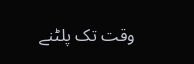وقت تک پلٹنے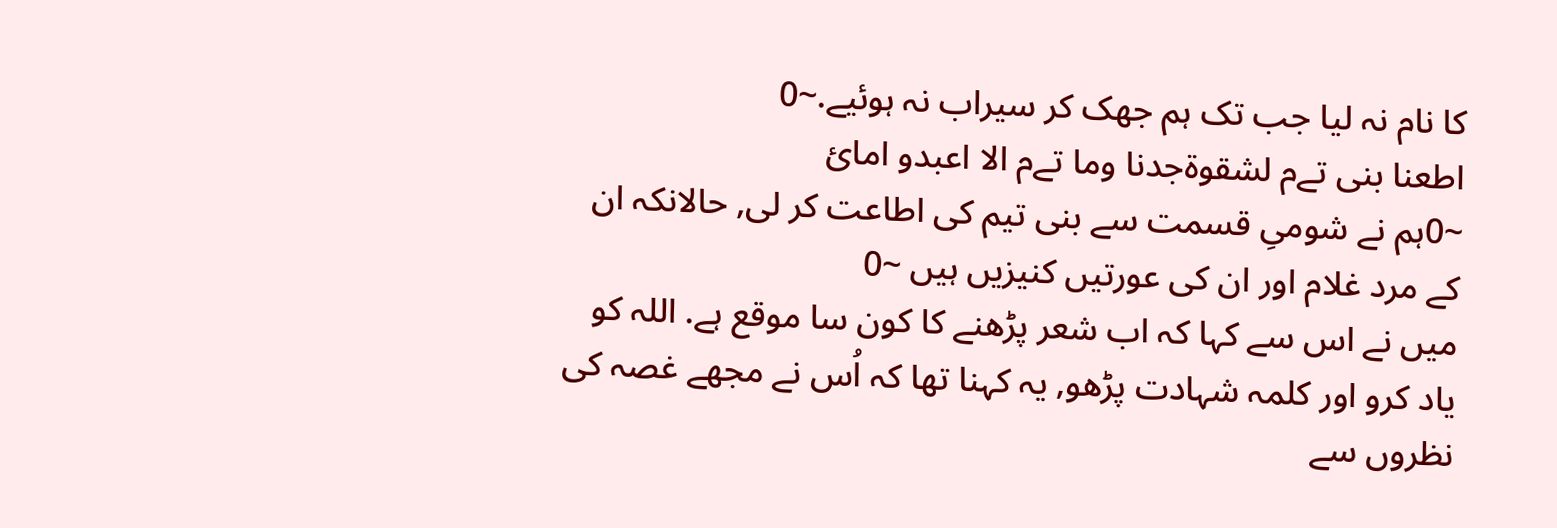کا نام نہ لیا جب تک ہم جھک کر سیراب نہ ہوئیے.~0
اطعنا بنی تےم لشقوةجدنا وما تےم الا اعبدو امائ
~0ہم نے شومیِ قسمت سے بنی تیم کی اطاعت کر لی, حالانکہ ان کے مرد غلام اور ان کی عورتیں کنیزیں ہیں ~0
میں نے اس سے کہا کہ اب شعر پڑھنے کا کون سا موقع ہے. اللہ کو یاد کرو اور کلمہ شہادت پڑھو, یہ کہنا تھا کہ اُس نے مجھے غصہ کی نظروں سے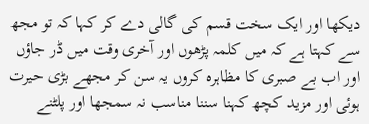دیکھا اور ایک سخت قسم کی گالی دے کر کہا کہ تو مجھ سے کہتا ہے کہ میں کلمہ پڑھوں اور آخری وقت میں ڈر جاؤں اور اب بے صبری کا مظاہرہ کروں یہ سن کر مجھے بڑی حیرت ہوئی اور مزید کچھ کہنا سننا مناسب نہ سمجھا اور پلٹنے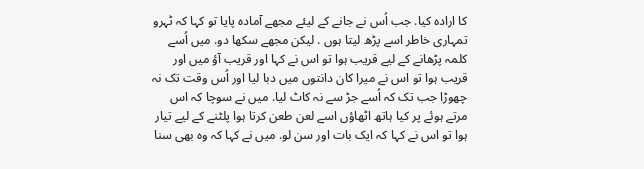کا ارادہ کیا. جب اُس نے جانے کے لیئے مجھے آمادہ پایا تو کہا کہ ٹہرو تمہاری خاطر اسے پڑھ لیتا ہوں . لیکن مجھے سکھا دو. میں اُسے کلمہ پڑھانے کے لیے قریب ہوا تو اس نے کہا اور قریب آؤ میں اور قریب ہوا تو اس نے میرا کان دانتوں میں دبا لیا اور اُس وقت تک نہ چھوڑا جب تک کہ اُسے جڑ سے نہ کاٹ لیا. میں نے سوچا کہ اس مرتے ہوئے پر کیا ہاتھ اٹھاؤں اسے لعن طعن کرتا ہوا پلٹنے کے لیے تیار ہوا تو اس نے کہا کہ ایک بات اور سن لو. میں نے کہا کہ وہ بھی سنا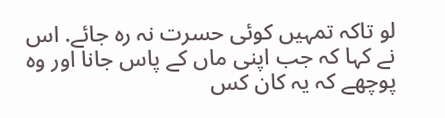لو تاکہ تمہیں کوئی حسرت نہ رہ جائے. اس نے کہا کہ جب اپنی ماں کے پاس جانا اور وہ پوچھے کہ یہ کان کس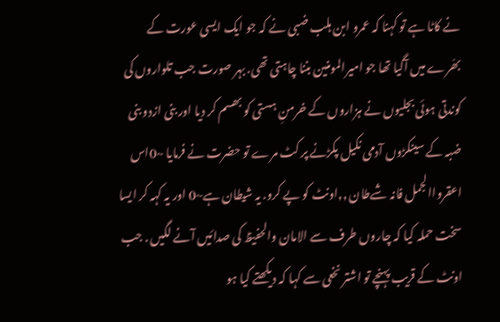نے کاٹا ہے تو کہنا کہ عمرو ابن ہلب ضبی نے کہ جو ایک ایسی عورت کے بھّرے میں آگیا تھا جو امیرالمومنین بننا چاہتی تھی. بہر صورت جب تلواروں کی کوندتی ہوئی بجلیوں نے ہزاروں کے خرمنِ ہستی کو بھسم کر دیا اور بنی ازدو بنی ضبہ کے سینکڑوں آدمی نکیل پکڑنے پر کٹ مرے تو حضرت نے فرمایا ~0اس اعقرواالجمل فانہ شےطان ,,اونٹ کو پے کرو. یہ شیطان ہے~0 اور یہ کہہ کر ایسا سخت حملہ کیا کہ چاروں طرف سے الامان والحفیظ کی صدائیں آنے لگیں . جب اونٹ کے قریب پہنچے تو اشتر نخعی سے کہا کہ دیکھتے کیا ہو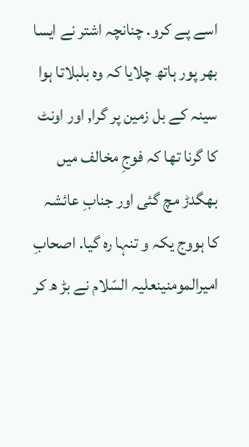اسے پے کرو. چنانچہ اشتر نے ایسا بھر پور ہاتھ چلایا کہ وہ بلبلاتا ہوا سینہ کے بل زمین پر گرا, اور اونٹ کا گرنا تھا کہ فوجِ مخالف میں بھگدڑ مچ گئی اور جنابِ عائشہ کا ہووج یکہ و تنہا رہ گیا. اصحابِ امیرالمومنینعلیہ السّلام نے بڑ ھ کر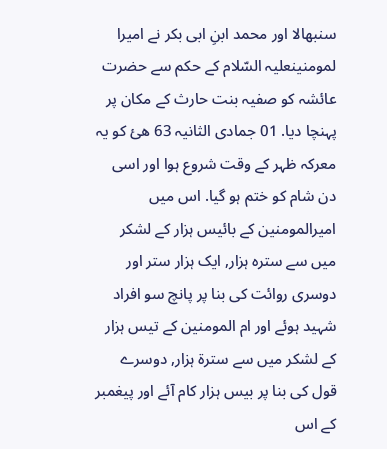سنبھالا اور محمد ابنِ ابی بکر نے امیرا لمومنینعلیہ السّلام کے حکم سے حضرت عائشہ کو صفیہ بنت حارث کے مکان پر پہنچا دیا. 01 جمادی الثانیہ 63 ھئ کو یہ معرکہ ظہر کے وقت شروع ہوا اور اسی دن شام کو ختم ہو گیا. اس میں امیرالمومنین کے بائیس ہزار کے لشکر میں سے سترہ ہزار, ایک ہزار ستر اور دوسری روائت کی بنا پر پانچ سو افراد شہید ہوئے اور ام المومنین کے تیس ہزار کے لشکر میں سے سترة ہزار, دوسرے قول کی بنا پر بیس ہزار کام آئے اور پیغمبر کے اس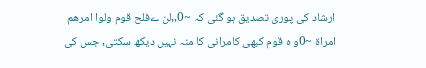ارشاد کی پوری تصدیق ہو گئی کہ ~0,,لن ےفلح قوم ولوا امرھم امراة ~0و ہ قوم کبھی کامرانی کا منہ نہیں دیکھ سکتی, جس کی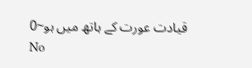قیادت عورت کے ہاتھ میں ہو~0
No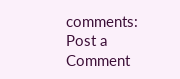comments:
Post a Comment